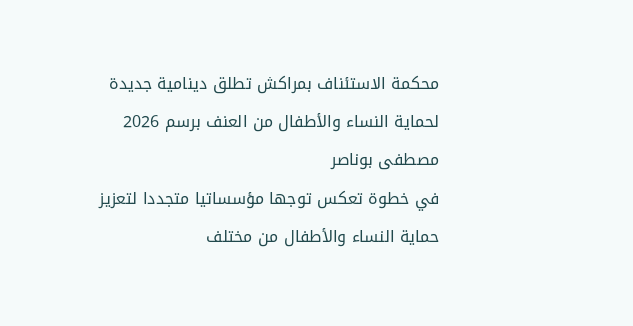محكمة الاستئناف بمراكش تطلق دينامية جديدة لحماية النساء والأطفال من العنف برسم 2026
مصطفى بوناصر
في خطوة تعكس توجها مؤسساتيا متجددا لتعزيز حماية النساء والأطفال من مختلف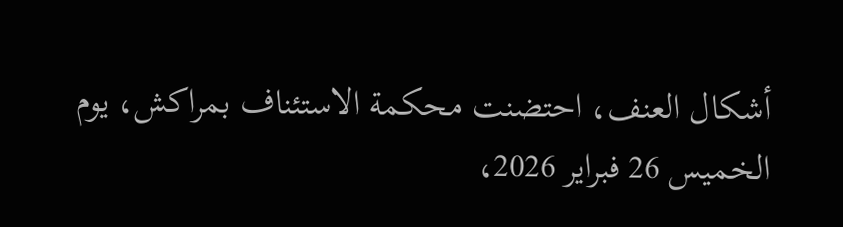أشكال العنف، احتضنت محكمة الاستئناف بمراكش، يوم الخميس 26 فبراير 2026،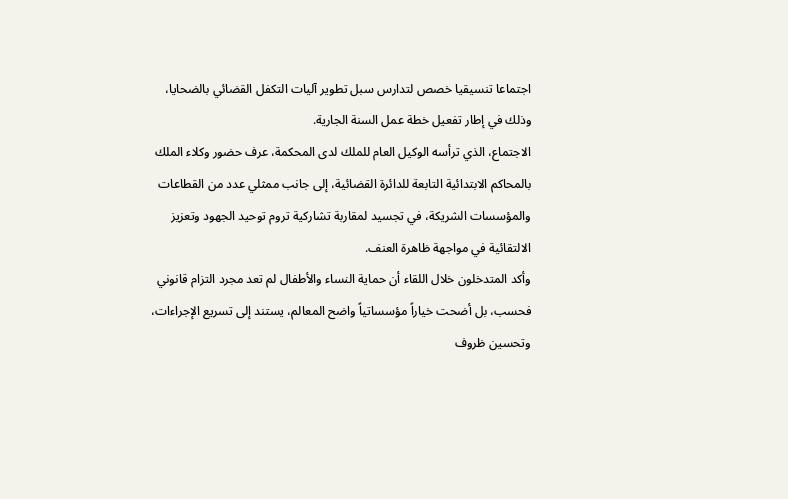اجتماعا تنسيقيا خصص لتدارس سبل تطوير آليات التكفل القضائي بالضحايا، وذلك في إطار تفعيل خطة عمل السنة الجارية.
الاجتماع، الذي ترأسه الوكيل العام للملك لدى المحكمة، عرف حضور وكلاء الملك بالمحاكم الابتدائية التابعة للدائرة القضائية، إلى جانب ممثلي عدد من القطاعات والمؤسسات الشريكة، في تجسيد لمقاربة تشاركية تروم توحيد الجهود وتعزيز الالتقائية في مواجهة ظاهرة العنف.
وأكد المتدخلون خلال اللقاء أن حماية النساء والأطفال لم تعد مجرد التزام قانوني فحسب، بل أضحت خياراً مؤسساتياً واضح المعالم، يستند إلى تسريع الإجراءات، وتحسين ظروف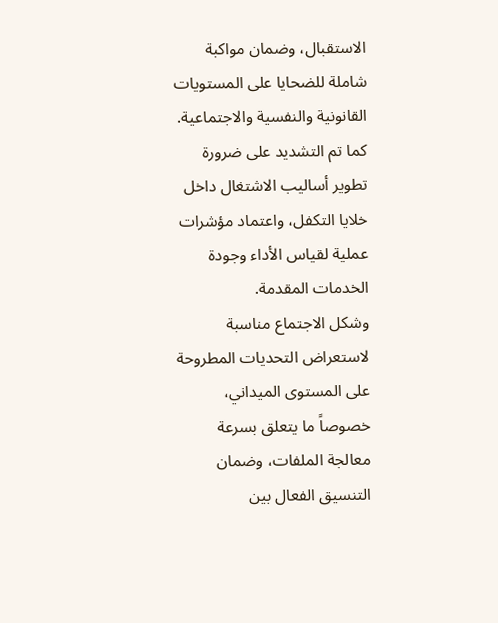الاستقبال، وضمان مواكبة شاملة للضحايا على المستويات القانونية والنفسية والاجتماعية. كما تم التشديد على ضرورة تطوير أساليب الاشتغال داخل خلايا التكفل، واعتماد مؤشرات عملية لقياس الأداء وجودة الخدمات المقدمة.
وشكل الاجتماع مناسبة لاستعراض التحديات المطروحة على المستوى الميداني، خصوصاً ما يتعلق بسرعة معالجة الملفات، وضمان التنسيق الفعال بين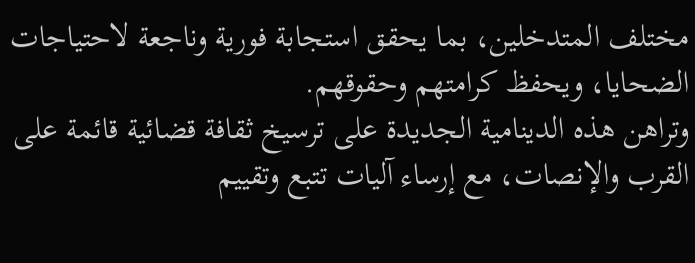مختلف المتدخلين، بما يحقق استجابة فورية وناجعة لاحتياجات الضحايا، ويحفظ كرامتهم وحقوقهم.
وتراهن هذه الدينامية الجديدة على ترسيخ ثقافة قضائية قائمة على القرب والإنصات، مع إرساء آليات تتبع وتقييم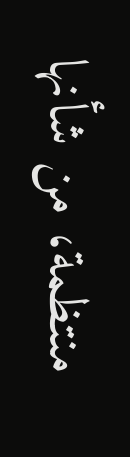منتظمة، من شأنها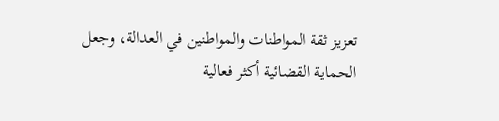تعزيز ثقة المواطنات والمواطنين في العدالة، وجعل الحماية القضائية أكثر فعالية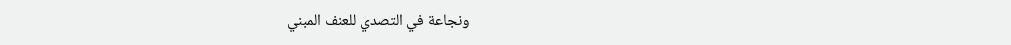ونجاعة في التصدي للعنف المبني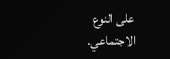على النوع الاجتماعي.